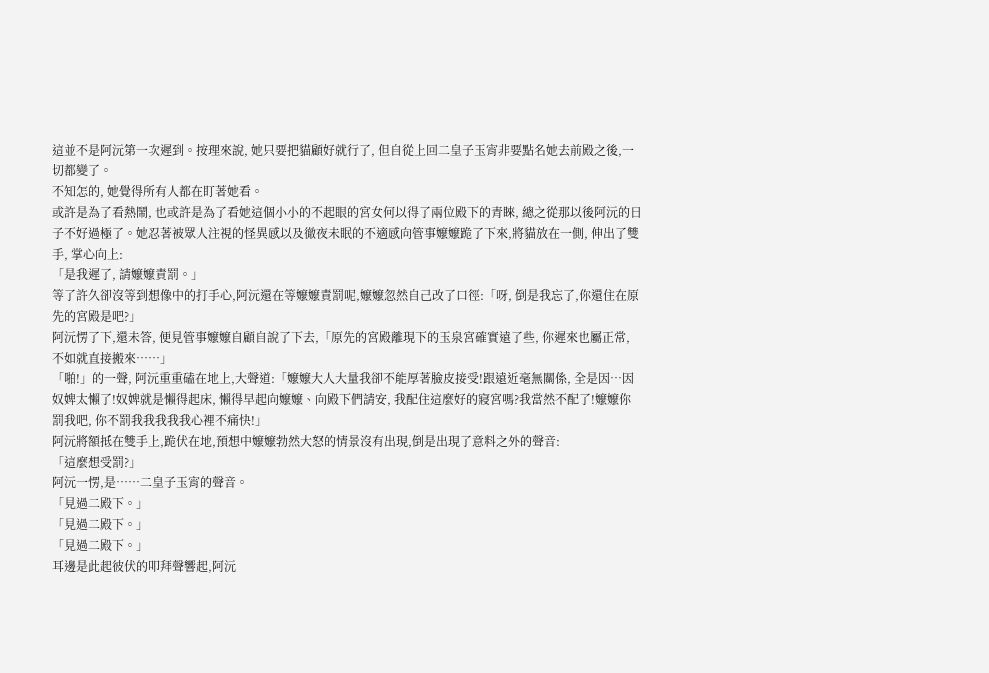這並不是阿沅第一次遲到。按理來說, 她只要把貓顧好就行了, 但自從上回二皇子玉宵非要點名她去前殿之後,一切都變了。
不知怎的, 她覺得所有人都在盯著她看。
或許是為了看熱鬧, 也或許是為了看她這個小小的不起眼的宮女何以得了兩位殿下的青睞, 總之從那以後阿沅的日子不好過極了。她忍著被眾人注視的怪異感以及徹夜未眠的不適感向管事嬤嬤跪了下來,將貓放在一側, 伸出了雙手, 掌心向上:
「是我遲了, 請嬤嬤責罰。」
等了許久卻沒等到想像中的打手心,阿沅還在等嬤嬤責罰呢,嬤嬤忽然自己改了口徑:「呀, 倒是我忘了,你還住在原先的宮殿是吧?」
阿沅愣了下,還未答, 便見管事嬤嬤自顧自說了下去,「原先的宮殿離現下的玉泉宮確實遠了些, 你遲來也屬正常, 不如就直接搬來……」
「啪!」的一聲, 阿沅重重磕在地上,大聲道:「嬤嬤大人大量我卻不能厚著臉皮接受!跟遠近毫無關係, 全是因…因奴婢太懶了!奴婢就是懶得起床, 懶得早起向嬤嬤、向殿下們請安, 我配住這麼好的寢宮嗎?我當然不配了!嬤嬤你罰我吧, 你不罰我我我我我心裡不痛快!」
阿沅將額抵在雙手上,跪伏在地,預想中嬤嬤勃然大怒的情景沒有出現,倒是出現了意料之外的聲音:
「這麼想受罰?」
阿沅一愣,是……二皇子玉宵的聲音。
「見過二殿下。」
「見過二殿下。」
「見過二殿下。」
耳邊是此起彼伏的叩拜聲響起,阿沅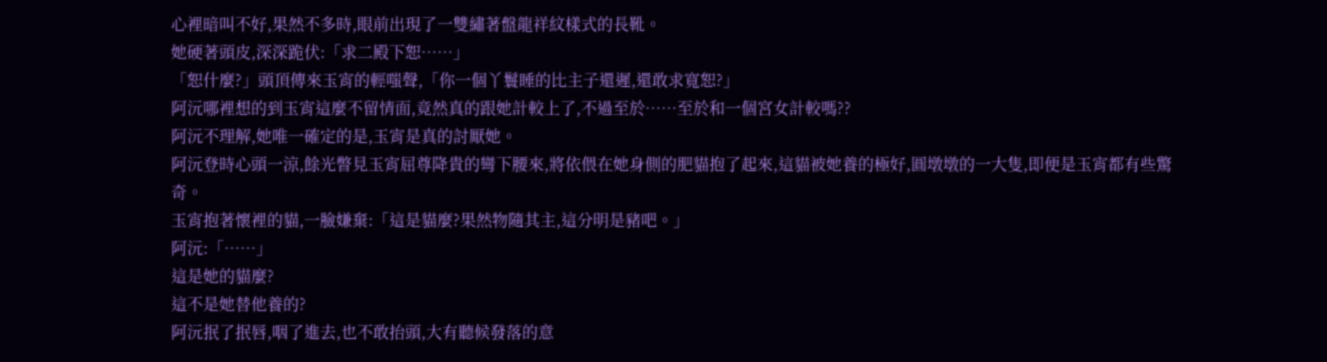心裡暗叫不好,果然不多時,眼前出現了一雙繡著盤龍祥紋樣式的長靴。
她硬著頭皮,深深跪伏:「求二殿下恕……」
「恕什麼?」頭頂傳來玉宵的輕嗤聲,「你一個丫鬟睡的比主子還遲,還敢求寬恕?」
阿沅哪裡想的到玉宵這麼不留情面,竟然真的跟她計較上了,不過至於……至於和一個宮女計較嗎??
阿沅不理解,她唯一確定的是,玉宵是真的討厭她。
阿沅登時心頭一涼,餘光瞥見玉宵屈尊降貴的彎下腰來,將依偎在她身側的肥貓抱了起來,這貓被她養的極好,圓墩墩的一大隻,即便是玉宵都有些驚奇。
玉宵抱著懷裡的貓,一臉嫌棄:「這是貓麼?果然物隨其主,這分明是豬吧。」
阿沅:「……」
這是她的貓麼?
這不是她替他養的?
阿沅抿了抿唇,咽了進去,也不敢抬頭,大有聽候發落的意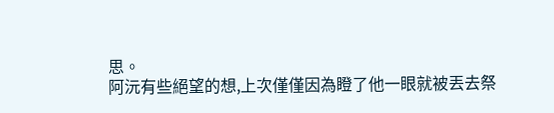思。
阿沅有些絕望的想,上次僅僅因為瞪了他一眼就被丟去祭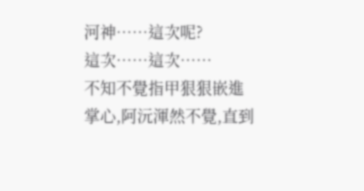河神……這次呢?
這次……這次……
不知不覺指甲狠狠嵌進掌心,阿沅渾然不覺,直到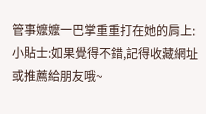管事嬤嬤一巴掌重重打在她的肩上:
小貼士:如果覺得不錯,記得收藏網址或推薦給朋友哦~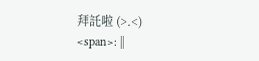拜託啦 (>.<)
<span>: ||